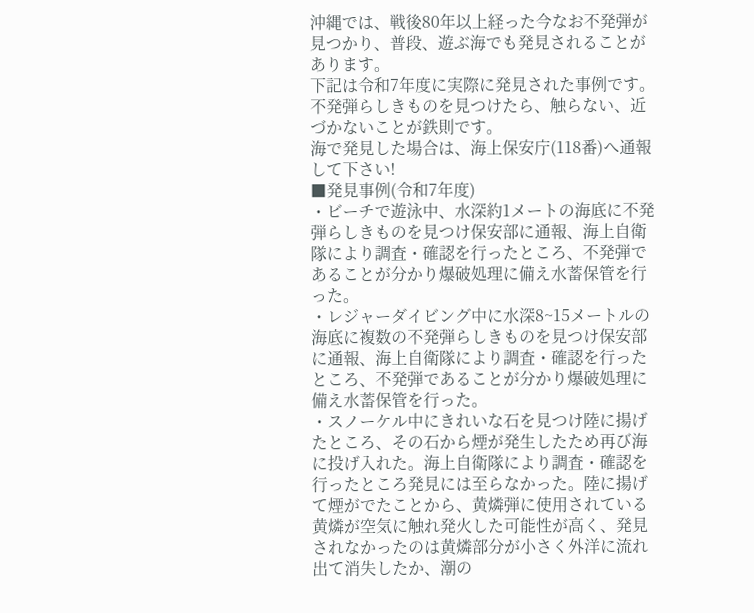沖縄では、戦後80年以上経った今なお不発弾が見つかり、普段、遊ぶ海でも発見されることがあります。
下記は令和7年度に実際に発見された事例です。
不発弾らしきものを見つけたら、触らない、近づかないことが鉄則です。
海で発見した場合は、海上保安庁(118番)へ通報して下さい!
■発見事例(令和7年度)
・ビーチで遊泳中、水深約1メートの海底に不発弾らしきものを見つけ保安部に通報、海上自衛隊により調査・確認を行ったところ、不発弾であることが分かり爆破処理に備え水蓄保管を行った。
・レジャーダイビング中に水深8~15メートルの海底に複数の不発弾らしきものを見つけ保安部に通報、海上自衛隊により調査・確認を行ったところ、不発弾であることが分かり爆破処理に備え水蓄保管を行った。
・スノーケル中にきれいな石を見つけ陸に揚げたところ、その石から煙が発生したため再び海に投げ入れた。海上自衛隊により調査・確認を行ったところ発見には至らなかった。陸に揚げて煙がでたことから、黄燐弾に使用されている黄燐が空気に触れ発火した可能性が高く、発見されなかったのは黄燐部分が小さく外洋に流れ出て消失したか、潮の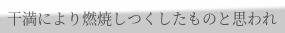干満により燃焼しつくしたものと思われ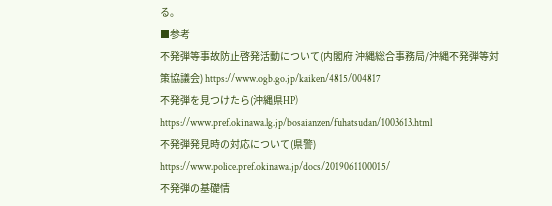る。
■参考
不発弾等事故防止啓発活動について(内閣府 沖縄総合事務局/沖縄不発弾等対策協議会) https://www.ogb.go.jp/kaiken/4815/004817
不発弾を見つけたら(沖縄県HP) https://www.pref.okinawa.lg.jp/bosaianzen/fuhatsudan/1003613.html
不発弾発見時の対応について(県警)
https://www.police.pref.okinawa.jp/docs/2019061100015/
不発弾の基礎情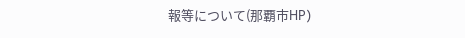報等について(那覇市HP)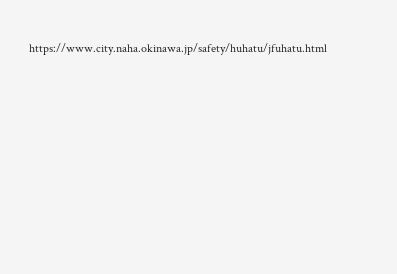https://www.city.naha.okinawa.jp/safety/huhatu/jfuhatu.html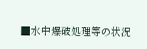■水中爆破処理等の状況